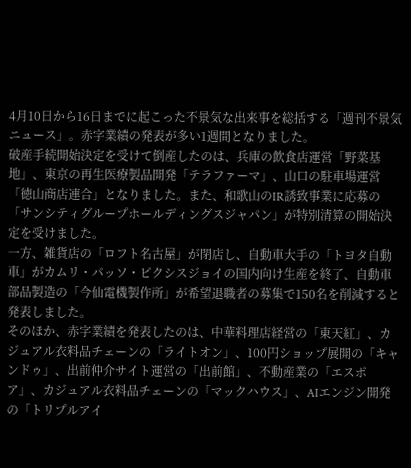4月10日から16日までに起こった不景気な出来事を総括する「週刊不景気ニュース」。赤字業績の発表が多い1週間となりました。
破産手続開始決定を受けて倒産したのは、兵庫の飲食店運営「野菜基地」、東京の再生医療製品開発「テラファーマ」、山口の駐車場運営「徳山商店連合」となりました。また、和歌山のIR誘致事業に応募の「サンシティグループホールディングスジャパン」が特別清算の開始決定を受けました。
一方、雑貨店の「ロフト名古屋」が閉店し、自動車大手の「トヨタ自動車」がカムリ・パッソ・ピクシスジョイの国内向け生産を終了、自動車部品製造の「今仙電機製作所」が希望退職者の募集で150名を削減すると発表しました。
そのほか、赤字業績を発表したのは、中華料理店経営の「東天紅」、カジュアル衣料品チェーンの「ライトオン」、100円ショップ展開の「キャンドゥ」、出前仲介サイト運営の「出前館」、不動産業の「エスポア」、カジュアル衣料品チェーンの「マックハウス」、AIエンジン開発の「トリプルアイ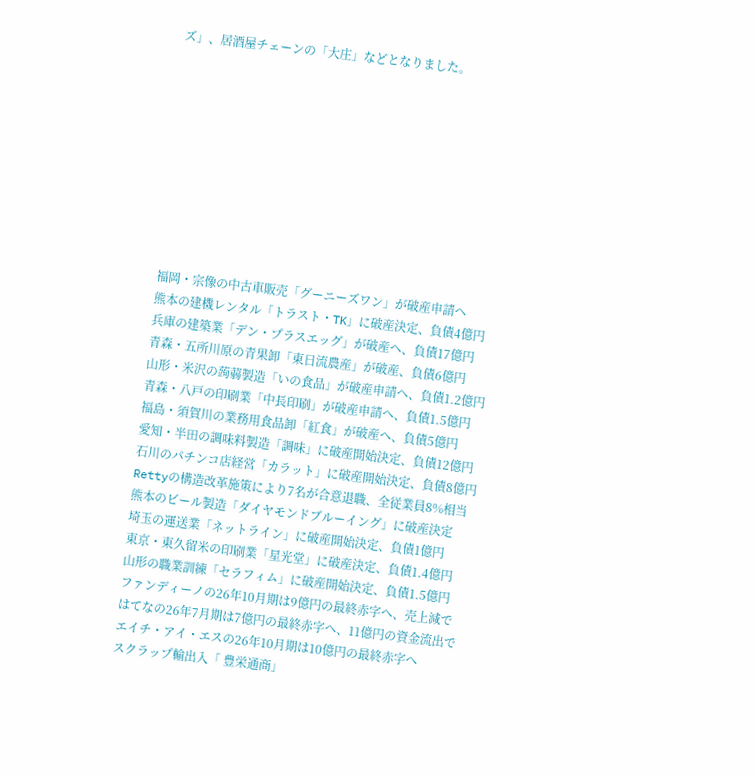ズ」、居酒屋チェーンの「大庄」などとなりました。










福岡・宗像の中古車販売「グーニーズワン」が破産申請へ
熊本の建機レンタル「トラスト・TK」に破産決定、負債4億円
兵庫の建築業「デン・プラスエッグ」が破産へ、負債17億円
青森・五所川原の青果卸「東日流農産」が破産、負債6億円
山形・米沢の蒟蒻製造「いの食品」が破産申請へ、負債1.2億円
青森・八戸の印刷業「中長印刷」が破産申請へ、負債1.5億円
福島・須賀川の業務用食品卸「紅食」が破産へ、負債5億円
愛知・半田の調味料製造「調味」に破産開始決定、負債12億円
石川のパチンコ店経営「カラット」に破産開始決定、負債8億円
Rettyの構造改革施策により7名が合意退職、全従業員8%相当
熊本のビール製造「ダイヤモンドブルーイング」に破産決定
埼玉の運送業「ネットライン」に破産開始決定、負債1億円
東京・東久留米の印刷業「星光堂」に破産決定、負債1.4億円
山形の職業訓練「セラフィム」に破産開始決定、負債1.5億円
ファンディーノの26年10月期は9億円の最終赤字へ、売上減で
はてなの26年7月期は7億円の最終赤字へ、11億円の資金流出で
エイチ・アイ・エスの26年10月期は10億円の最終赤字へ
スクラップ輸出入「 豊栄通商」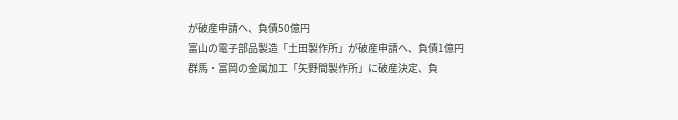が破産申請へ、負債50億円
富山の電子部品製造「土田製作所」が破産申請へ、負債1億円
群馬・富岡の金属加工「矢野間製作所」に破産決定、負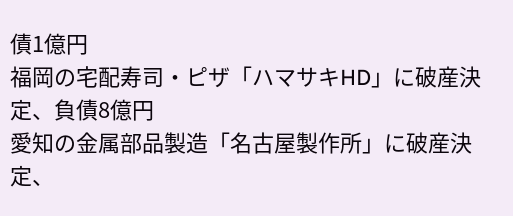債1億円
福岡の宅配寿司・ピザ「ハマサキHD」に破産決定、負債8億円
愛知の金属部品製造「名古屋製作所」に破産決定、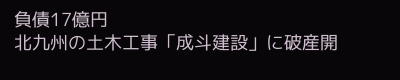負債17億円
北九州の土木工事「成斗建設」に破産開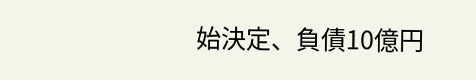始決定、負債10億円